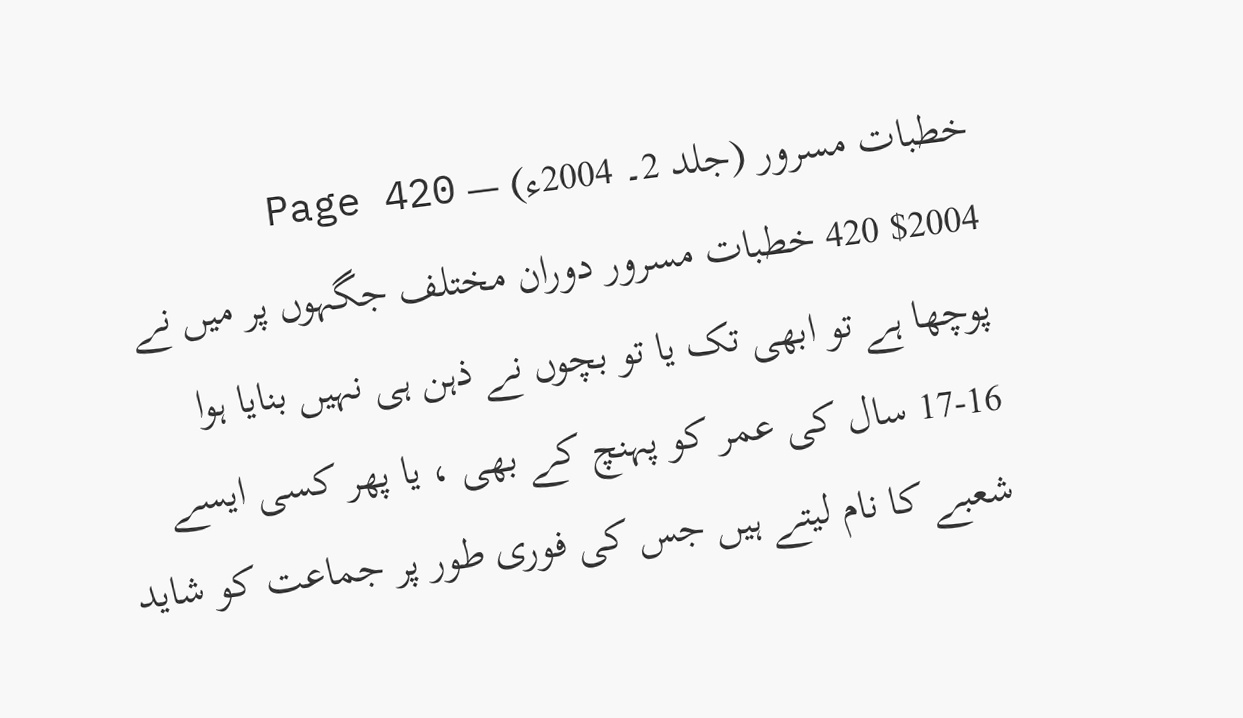خطبات مسرور (جلد 2۔ 2004ء) — Page 420
$2004 420 خطبات مسرور دوران مختلف جگہوں پر میں نے پوچھا ہے تو ابھی تک یا تو بچوں نے ذہن ہی نہیں بنایا ہوا 16-17 سال کی عمر کو پہنچ کے بھی ، یا پھر کسی ایسے شعبے کا نام لیتے ہیں جس کی فوری طور پر جماعت کو شاید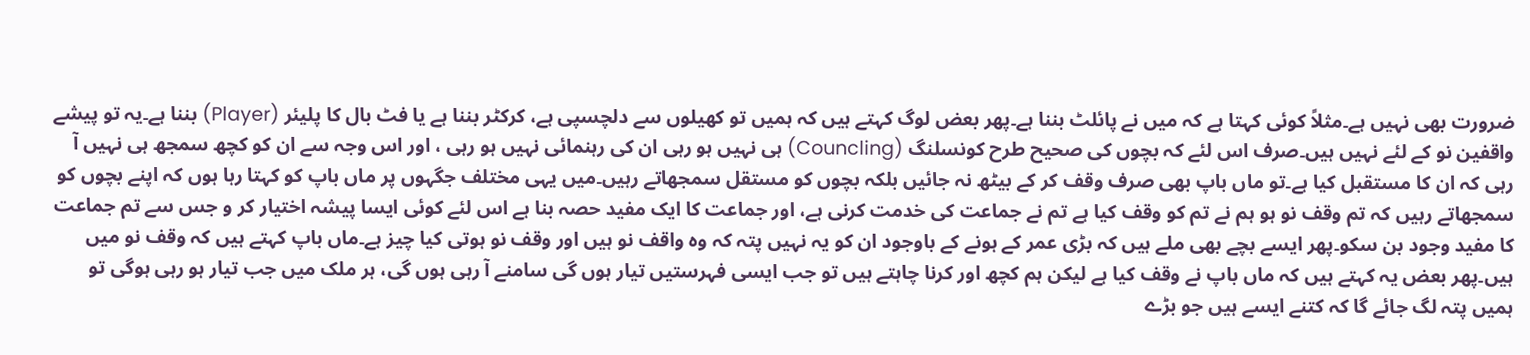ضرورت بھی نہیں ہے۔مثلاً کوئی کہتا ہے کہ میں نے پائلٹ بننا ہے۔پھر بعض لوگ کہتے ہیں کہ ہمیں تو کھیلوں سے دلچسپی ہے، کرکٹر بننا ہے یا فٹ بال کا پلیئر (Player) بننا ہے۔یہ تو پیشے واقفین نو کے لئے نہیں ہیں۔صرف اس لئے کہ بچوں کی صحیح طرح کونسلنگ (Councling) ہی نہیں ہو رہی ان کی رہنمائی نہیں ہو رہی ، اور اس وجہ سے ان کو کچھ سمجھ ہی نہیں آ رہی کہ ان کا مستقبل کیا ہے۔تو ماں باپ بھی صرف وقف کر کے بیٹھ نہ جائیں بلکہ بچوں کو مستقل سمجھاتے رہیں۔میں یہی مختلف جگہوں پر ماں باپ کو کہتا رہا ہوں کہ اپنے بچوں کو سمجھاتے رہیں کہ تم وقف نو ہو ہم نے تم کو وقف کیا ہے تم نے جماعت کی خدمت کرنی ہے، اور جماعت کا ایک مفید حصہ بنا ہے اس لئے کوئی ایسا پیشہ اختیار کر و جس سے تم جماعت کا مفید وجود بن سکو۔پھر ایسے بچے بھی ملے ہیں کہ بڑی عمر کے ہونے کے باوجود ان کو یہ نہیں پتہ کہ وہ واقف نو ہیں اور وقف نو ہوتی کیا چیز ہے۔ماں باپ کہتے ہیں کہ وقف نو میں ہیں۔پھر بعض یہ کہتے ہیں کہ ماں باپ نے وقف کیا ہے لیکن ہم کچھ اور کرنا چاہتے ہیں تو جب ایسی فہرستیں تیار ہوں گی سامنے آ رہی ہوں گی، ہر ملک میں جب تیار ہو رہی ہوگی تو ہمیں پتہ لگ جائے گا کہ کتنے ایسے ہیں جو بڑے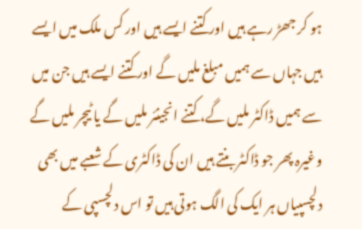ہو کر جھڑ رہے ہیں اور کتنے ایسے ہیں اور کس ملک میں ایسے ہیں جہاں سے ہمیں مبلغ ملیں گے اور کتنے ایسے ہیں جن میں سے ہمیں ڈاکٹر ملیں گے، کتنے انجینئر ملیں گے یا ٹیچر ملیں گے وغیرہ پھر جو ڈاکٹر بنتے ہیں ان کی ڈاکٹری کے شعبے میں بھی دلچسپیاں ہر ایک کی الگ ہوتی ہیں تو اس دلچسپی کے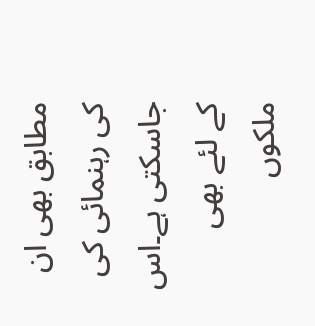مطابق بھی ان کی رہنمائی کی جاسکتی ہے۔اس کے لئے بھی ملکوں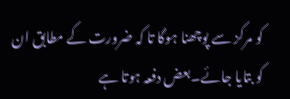کو مرکز سے پوچھنا ہوگا تا کہ ضرورت کے مطابق ان کو بتایا جائے۔بعض دفعہ ہوتا ہے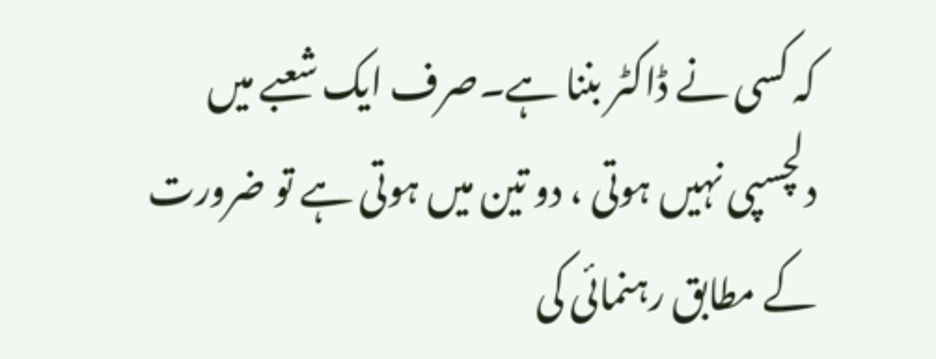کہ کسی نے ڈاکٹر بننا ہے۔صرف ایک شعبے میں دلچسپی نہیں ہوتی ، دو تین میں ہوتی ہے تو ضرورت کے مطابق رہنمائی کی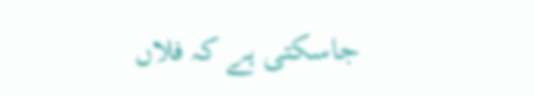جاسکتی ہے کہ فلاں